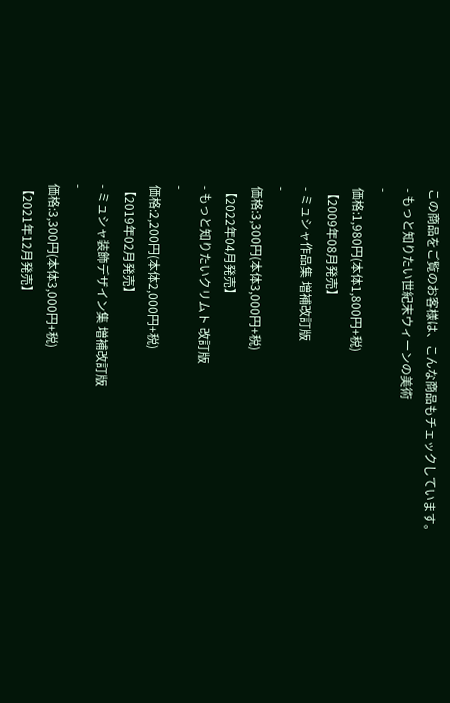この商品をご覧のお客様は、こんな商品もチェックしています。
- もっと知りたい世紀末ウィーンの美術
-
価格:1,980円(本体1,800円+税)
【2009年08月発売】
- ミュシャ作品集 増補改訂版
-
価格:3,300円(本体3,000円+税)
【2022年04月発売】
- もっと知りたいクリムト 改訂版
-
価格:2,200円(本体2,000円+税)
【2019年02月発売】
- ミュシャ装飾デザイン集 増補改訂版
-
価格:3,300円(本体3,000円+税)
【2021年12月発売】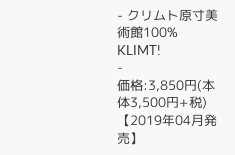- クリムト原寸美術館100% KLIMT!
-
価格:3,850円(本体3,500円+税)
【2019年04月発売】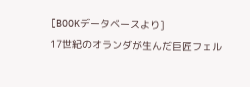[BOOKデータベースより]
17世紀のオランダが生んだ巨匠フェル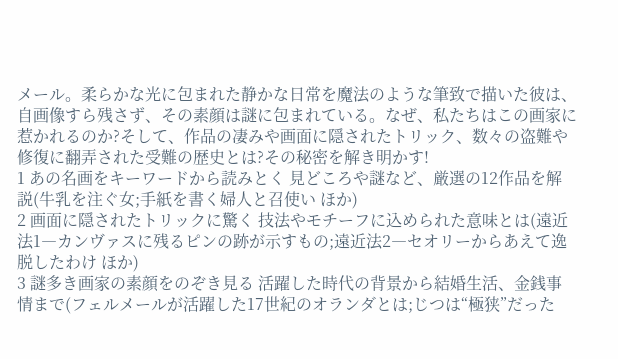メール。柔らかな光に包まれた静かな日常を魔法のような筆致で描いた彼は、自画像すら残さず、その素顔は謎に包まれている。なぜ、私たちはこの画家に惹かれるのか?そして、作品の凄みや画面に隠されたトリック、数々の盗難や修復に翻弄された受難の歴史とは?その秘密を解き明かす!
1 あの名画をキーワードから読みとく 見どころや謎など、厳選の12作品を解説(牛乳を注ぐ女;手紙を書く婦人と召使い ほか)
2 画面に隠されたトリックに驚く 技法やモチーフに込められた意味とは(遠近法1―カンヴァスに残るピンの跡が示すもの;遠近法2―セオリーからあえて逸脱したわけ ほか)
3 謎多き画家の素顔をのぞき見る 活躍した時代の背景から結婚生活、金銭事情まで(フェルメールが活躍した17世紀のオランダとは;じつは“極狭”だった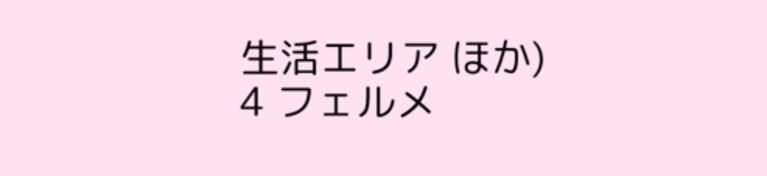生活エリア ほか)
4 フェルメ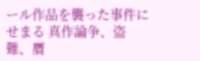ール作品を襲った事件にせまる 真作論争、盗難、贋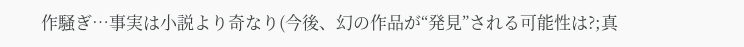作騒ぎ…事実は小説より奇なり(今後、幻の作品が“発見”される可能性は?;真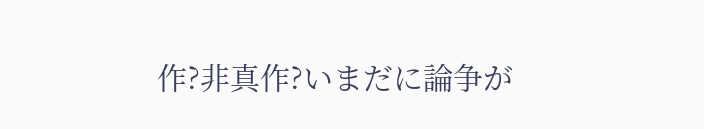作?非真作?いまだに論争が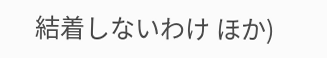結着しないわけ ほか)